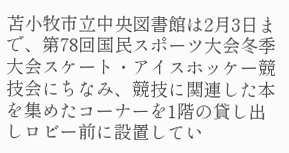苫小牧市立中央図書館は2月3日まで、第78回国民スポーツ大会冬季大会スケート・アイスホッケー競技会にちなみ、競技に関連した本を集めたコーナーを1階の貸し出しロビー前に設置してい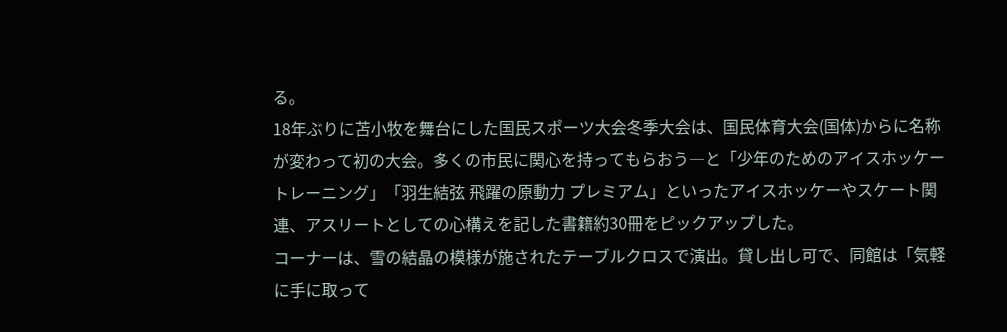る。
18年ぶりに苫小牧を舞台にした国民スポーツ大会冬季大会は、国民体育大会(国体)からに名称が変わって初の大会。多くの市民に関心を持ってもらおう―と「少年のためのアイスホッケートレーニング」「羽生結弦 飛躍の原動力 プレミアム」といったアイスホッケーやスケート関連、アスリートとしての心構えを記した書籍約30冊をピックアップした。
コーナーは、雪の結晶の模様が施されたテーブルクロスで演出。貸し出し可で、同館は「気軽に手に取って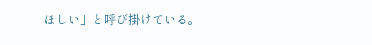ほしい」と呼び掛けている。